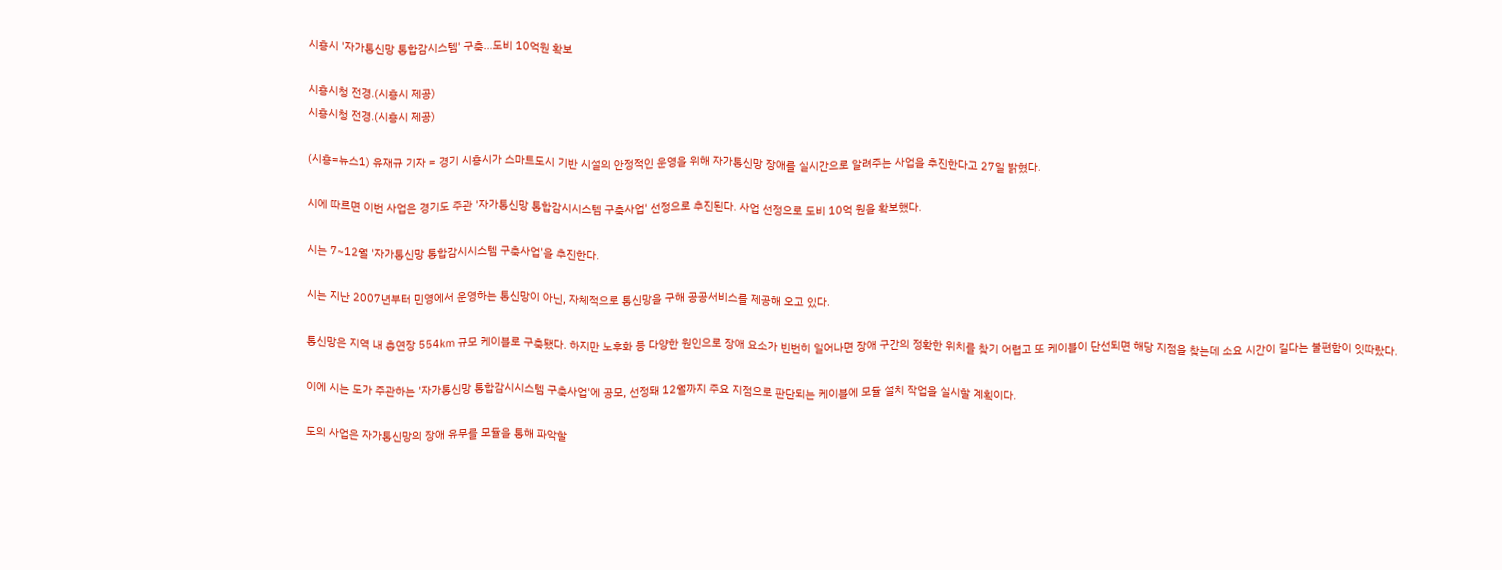시흥시 '자가통신망 통합감시스템' 구축…도비 10억원 확보

시흥시청 전경.(시흥시 제공)
시흥시청 전경.(시흥시 제공)

(시흥=뉴스1) 유재규 기자 = 경기 시흥시가 스마트도시 기반 시설의 안정적인 운영을 위해 자가통신망 장애를 실시간으로 알려주는 사업을 추진한다고 27일 밝혔다.

시에 따르면 이번 사업은 경기도 주관 '자가통신망 통합감시시스템 구축사업' 선정으로 추진된다. 사업 선정으로 도비 10억 원을 확보했다.

시는 7~12월 '자가통신망 통합감시시스템 구축사업'을 추진한다.

시는 지난 2007년부터 민영에서 운영하는 통신망이 아닌, 자체적으로 통신망을 구해 공공서비스를 제공해 오고 있다.

통신망은 지역 내 총연장 554㎞ 규모 케이블로 구축됐다. 하지만 노후화 등 다양한 원인으로 장애 요소가 빈번히 일어나면 장애 구간의 정확한 위치를 찾기 어렵고 또 케이블이 단선되면 해당 지점을 찾는데 소요 시간이 길다는 불편함이 잇따랐다.

이에 시는 도가 주관하는 '자가통신망 통합감시시스템 구축사업'에 공모, 선정돼 12월까지 주요 지점으로 판단되는 케이블에 모듈 설치 작업을 실시할 계획이다.

도의 사업은 자가통신망의 장애 유무를 모듈을 통해 파악할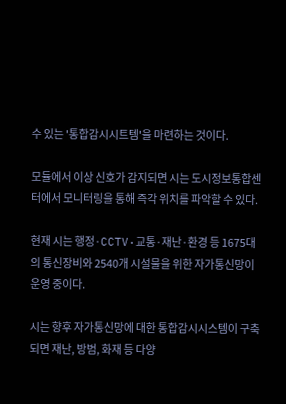수 있는 '통합감시시트템'을 마련하는 것이다.

모듈에서 이상 신호가 감지되면 시는 도시정보통합센터에서 모니터링을 통해 즉각 위치를 파악할 수 있다.

현재 시는 행정·CCTV·교통·재난·환경 등 1675대의 통신장비와 2540개 시설물을 위한 자가통신망이 운영 중이다.

시는 향후 자가통신망에 대한 통합감시시스템이 구축되면 재난, 방범, 화재 등 다양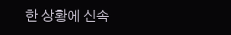한 상황에 신속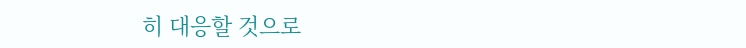히 대응할 것으로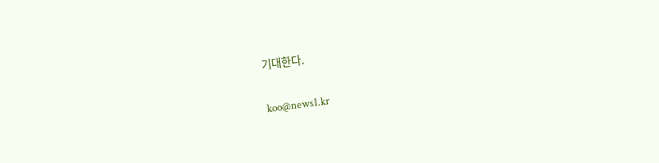기대한다.

koo@news1.kr